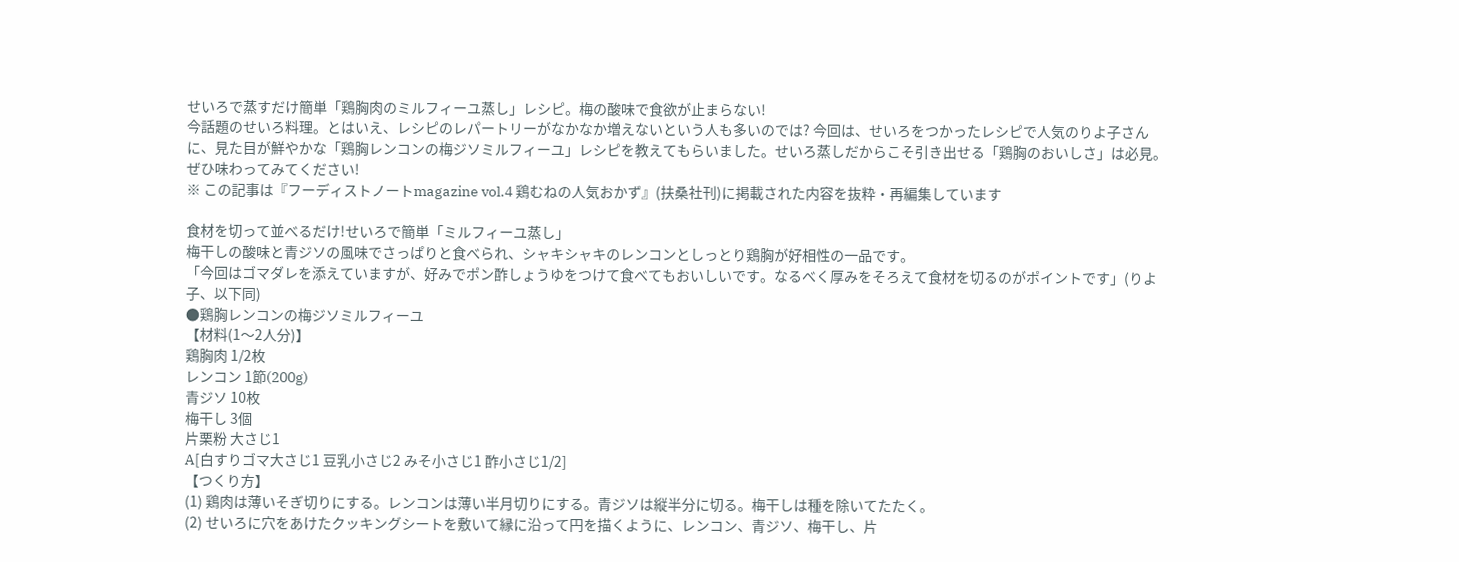せいろで蒸すだけ簡単「鶏胸肉のミルフィーユ蒸し」レシピ。梅の酸味で食欲が止まらない!
今話題のせいろ料理。とはいえ、レシピのレパートリーがなかなか増えないという人も多いのでは? 今回は、せいろをつかったレシピで人気のりよ子さんに、見た目が鮮やかな「鶏胸レンコンの梅ジソミルフィーユ」レシピを教えてもらいました。せいろ蒸しだからこそ引き出せる「鶏胸のおいしさ」は必見。ぜひ味わってみてください!
※ この記事は『フーディストノートmagazine vol.4 鶏むねの人気おかず』(扶桑社刊)に掲載された内容を抜粋・再編集しています

食材を切って並べるだけ!せいろで簡単「ミルフィーユ蒸し」
梅干しの酸味と青ジソの風味でさっぱりと食べられ、シャキシャキのレンコンとしっとり鶏胸が好相性の一品です。
「今回はゴマダレを添えていますが、好みでポン酢しょうゆをつけて食べてもおいしいです。なるべく厚みをそろえて食材を切るのがポイントです」(りよ子、以下同)
●鶏胸レンコンの梅ジソミルフィーユ
【材料(1〜2人分)】
鶏胸肉 1/2枚
レンコン 1節(200g)
青ジソ 10枚
梅干し 3個
片栗粉 大さじ1
A[白すりゴマ大さじ1 豆乳小さじ2 みそ小さじ1 酢小さじ1/2]
【つくり方】
(1) 鶏肉は薄いそぎ切りにする。レンコンは薄い半月切りにする。青ジソは縦半分に切る。梅干しは種を除いてたたく。
(2) せいろに穴をあけたクッキングシートを敷いて縁に沿って円を描くように、レンコン、青ジソ、梅干し、片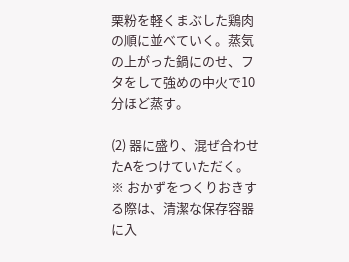栗粉を軽くまぶした鶏肉の順に並べていく。蒸気の上がった鍋にのせ、フタをして強めの中火で10分ほど蒸す。

(2) 器に盛り、混ぜ合わせたAをつけていただく。
※ おかずをつくりおきする際は、清潔な保存容器に入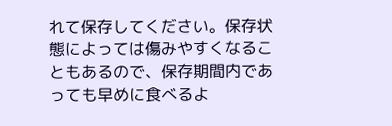れて保存してください。保存状態によっては傷みやすくなることもあるので、保存期間内であっても早めに食べるよ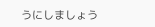うにしましょう